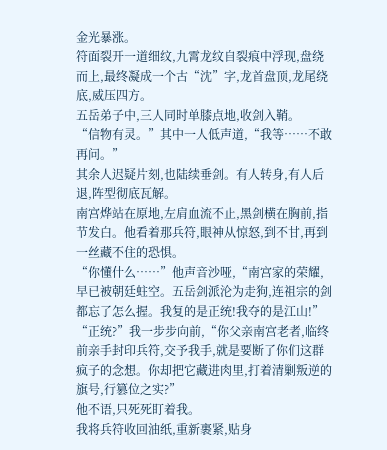金光暴涨。
符面裂开一道细纹,九霄龙纹自裂痕中浮现,盘绕而上,最终凝成一个古“沈”字,龙首盘顶,龙尾绕底,威压四方。
五岳弟子中,三人同时单膝点地,收剑入鞘。
“信物有灵。”其中一人低声道,“我等……不敢再问。”
其余人迟疑片刻,也陆续垂剑。有人转身,有人后退,阵型彻底瓦解。
南宫烨站在原地,左肩血流不止,黑剑横在胸前,指节发白。他看着那兵符,眼神从惊怒,到不甘,再到一丝藏不住的恐惧。
“你懂什么……”他声音沙哑,“南宫家的荣耀,早已被朝廷蛀空。五岳剑派沦为走狗,连祖宗的剑都忘了怎么握。我复的是正统!我夺的是江山!”
“正统?”我一步步向前,“你父亲南宫老者,临终前亲手封印兵符,交予我手,就是要断了你们这群疯子的念想。你却把它藏进肉里,打着清剿叛逆的旗号,行篡位之实?”
他不语,只死死盯着我。
我将兵符收回油纸,重新裹紧,贴身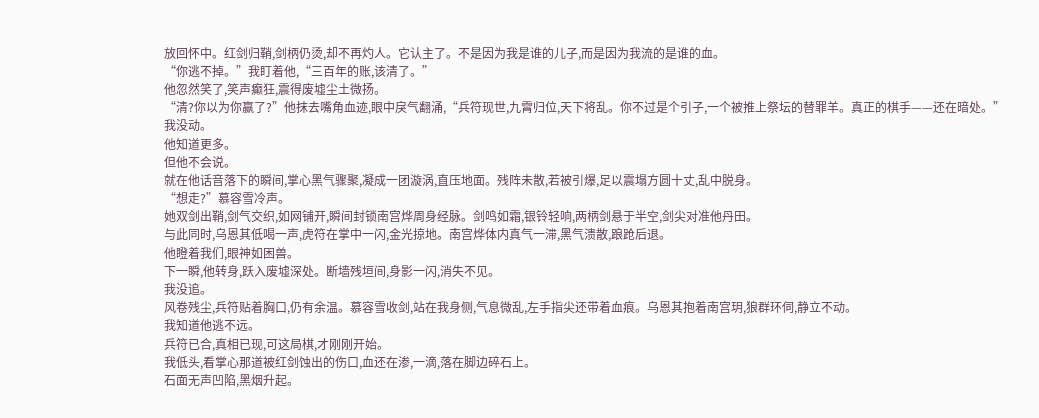放回怀中。红剑归鞘,剑柄仍烫,却不再灼人。它认主了。不是因为我是谁的儿子,而是因为我流的是谁的血。
“你逃不掉。”我盯着他,“三百年的账,该清了。”
他忽然笑了,笑声癫狂,震得废墟尘土微扬。
“清?你以为你赢了?”他抹去嘴角血迹,眼中戾气翻涌,“兵符现世,九霄归位,天下将乱。你不过是个引子,一个被推上祭坛的替罪羊。真正的棋手——还在暗处。”
我没动。
他知道更多。
但他不会说。
就在他话音落下的瞬间,掌心黑气骤聚,凝成一团漩涡,直压地面。残阵未散,若被引爆,足以震塌方圆十丈,乱中脱身。
“想走?”慕容雪冷声。
她双剑出鞘,剑气交织,如网铺开,瞬间封锁南宫烨周身经脉。剑鸣如霜,银铃轻响,两柄剑悬于半空,剑尖对准他丹田。
与此同时,乌恩其低喝一声,虎符在掌中一闪,金光掠地。南宫烨体内真气一滞,黑气溃散,踉跄后退。
他瞪着我们,眼神如困兽。
下一瞬,他转身,跃入废墟深处。断墙残垣间,身影一闪,消失不见。
我没追。
风卷残尘,兵符贴着胸口,仍有余温。慕容雪收剑,站在我身侧,气息微乱,左手指尖还带着血痕。乌恩其抱着南宫玥,狼群环伺,静立不动。
我知道他逃不远。
兵符已合,真相已现,可这局棋,才刚刚开始。
我低头,看掌心那道被红剑蚀出的伤口,血还在渗,一滴,落在脚边碎石上。
石面无声凹陷,黑烟升起。